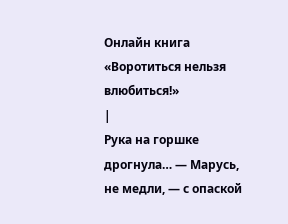Онлайн книга «Воротиться нельзя влюбиться!»
|
Рука на горшке дрогнула… — Марусь, не медли, — с опаской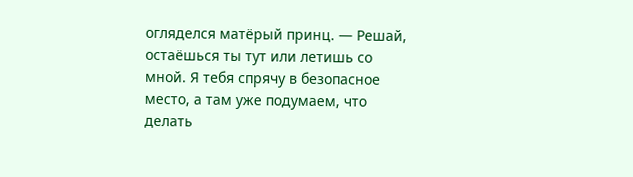огляделся матёрый принц. — Решай, остаёшься ты тут или летишь со мной. Я тебя спрячу в безопасное место, а там уже подумаем, что делать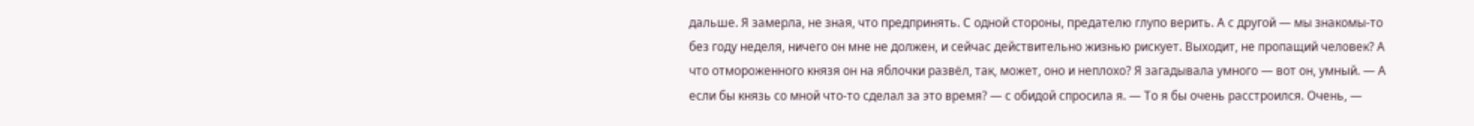дальше. Я замерла, не зная, что предпринять. С одной стороны, предателю глупо верить. А с другой — мы знакомы-то без году неделя, ничего он мне не должен, и сейчас действительно жизнью рискует. Выходит, не пропащий человек? А что отмороженного князя он на яблочки развёл, так, может, оно и неплохо? Я загадывала умного — вот он, умный. — А если бы князь со мной что-то сделал за это время? — с обидой спросила я. — То я бы очень расстроился. Очень, —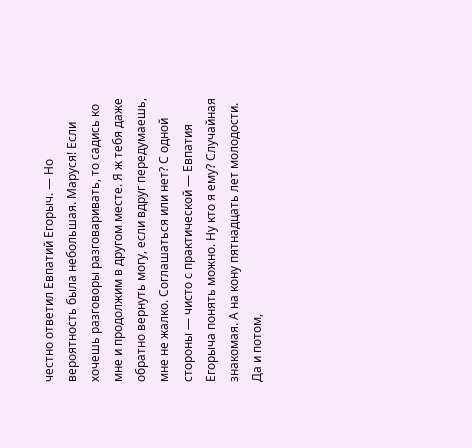честно ответил Евпатий Егорыч. — Но вероятность была небольшая. Маруся! Если хочешь разговоры разговаривать, то садись ко мне и продолжим в другом месте. Я ж тебя даже обратно вернуть могу, если вдруг передумаешь, мне не жалко. Соглашаться или нет? С одной стороны — чисто с практической — Евпатия Егорыча понять можно. Ну кто я ему? Случайная знакомая. А на кону пятнадцать лет молодости. Да и потом,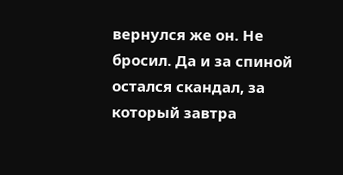вернулся же он. Не бросил. Да и за спиной остался скандал, за который завтра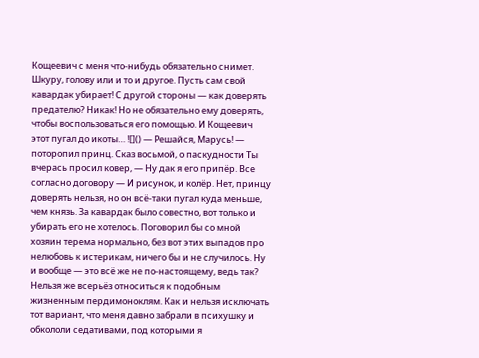Кощеевич с меня что-нибудь обязательно снимет. Шкуру, голову или и то и другое. Пусть сам свой кавардак убирает! С другой стороны — как доверять предателю? Никак! Но не обязательно ему доверять, чтобы воспользоваться его помощью. И Кощеевич этот пугал до икоты… ![]() — Решайся, Марусь! — поторопил принц. Сказ восьмой, о паскудности Ты вчерась просил ковер, — Ну дак я его припёр. Все согласно договору — И рисунок, и колёр. Нет, принцу доверять нельзя, но он всё-таки пугал куда меньше, чем князь. За кавардак было совестно, вот только и убирать его не хотелось. Поговорил бы со мной хозяин терема нормально, без вот этих выпадов про нелюбовь к истерикам, ничего бы и не случилось. Ну и вообще — это всё же не по-настоящему, ведь так? Нельзя же всерьёз относиться к подобным жизненным пердимоноклям. Как и нельзя исключать тот вариант, что меня давно забрали в психушку и обкололи седативами, под которыми я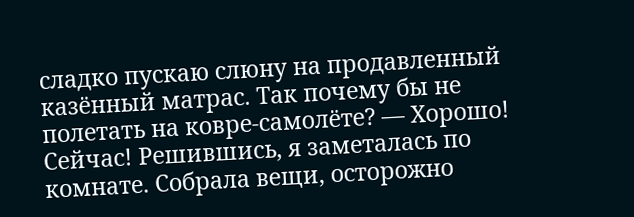сладко пускаю слюну на продавленный казённый матрас. Так почему бы не полетать на ковре-самолёте? — Хорошо! Сейчас! Решившись, я заметалась по комнате. Собрала вещи, осторожно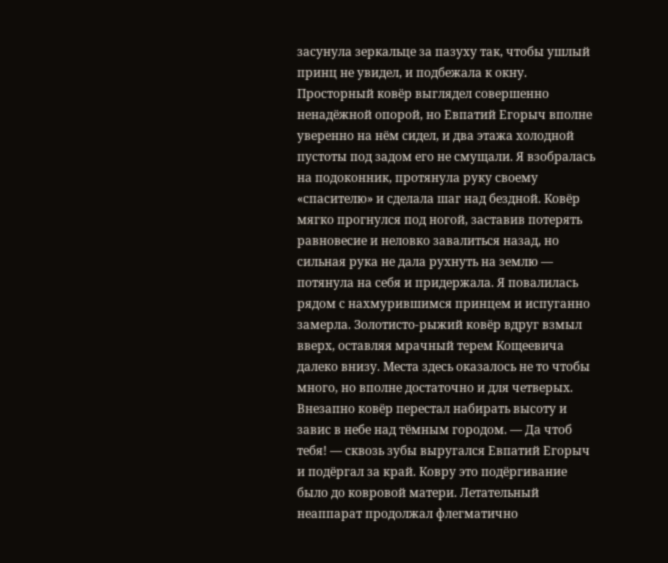засунула зеркальце за пазуху так, чтобы ушлый принц не увидел, и подбежала к окну. Просторный ковёр выглядел совершенно ненадёжной опорой, но Евпатий Егорыч вполне уверенно на нём сидел, и два этажа холодной пустоты под задом его не смущали. Я взобралась на подоконник, протянула руку своему «спасителю» и сделала шаг над бездной. Ковёр мягко прогнулся под ногой, заставив потерять равновесие и неловко завалиться назад, но сильная рука не дала рухнуть на землю — потянула на себя и придержала. Я повалилась рядом с нахмурившимся принцем и испуганно замерла. Золотисто-рыжий ковёр вдруг взмыл вверх, оставляя мрачный терем Кощеевича далеко внизу. Места здесь оказалось не то чтобы много, но вполне достаточно и для четверых. Внезапно ковёр перестал набирать высоту и завис в небе над тёмным городом. — Да чтоб тебя! — сквозь зубы выругался Евпатий Егорыч и подёргал за край. Ковру это подёргивание было до ковровой матери. Летательный неаппарат продолжал флегматично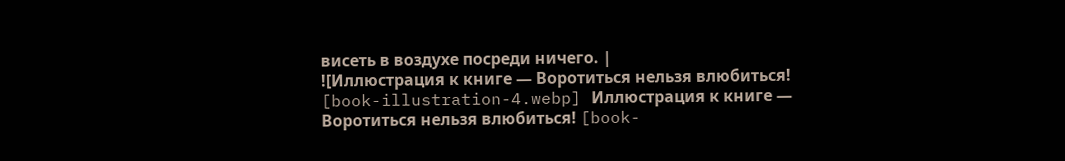висеть в воздухе посреди ничего. |
![Иллюстрация к книге — Воротиться нельзя влюбиться! [book-illustration-4.webp] Иллюстрация к книге — Воротиться нельзя влюбиться! [book-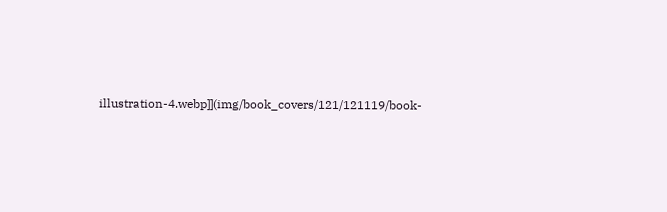illustration-4.webp]](img/book_covers/121/121119/book-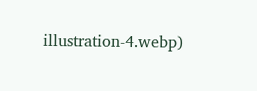illustration-4.webp)